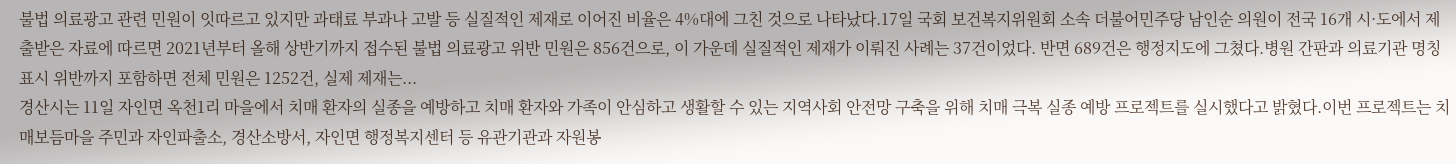불법 의료광고 관련 민원이 잇따르고 있지만 과태료 부과나 고발 등 실질적인 제재로 이어진 비율은 4%대에 그친 것으로 나타났다.17일 국회 보건복지위원회 소속 더불어민주당 남인순 의원이 전국 16개 시·도에서 제출받은 자료에 따르면 2021년부터 올해 상반기까지 접수된 불법 의료광고 위반 민원은 856건으로, 이 가운데 실질적인 제재가 이뤄진 사례는 37건이었다. 반면 689건은 행정지도에 그쳤다.병원 간판과 의료기관 명칭 표시 위반까지 포함하면 전체 민원은 1252건, 실제 제재는...
경산시는 11일 자인면 옥천1리 마을에서 치매 환자의 실종을 예방하고 치매 환자와 가족이 안심하고 생활할 수 있는 지역사회 안전망 구축을 위해 치매 극복 실종 예방 프로젝트를 실시했다고 밝혔다.이번 프로젝트는 치매보듬마을 주민과 자인파출소, 경산소방서, 자인면 행정복지센터 등 유관기관과 자원봉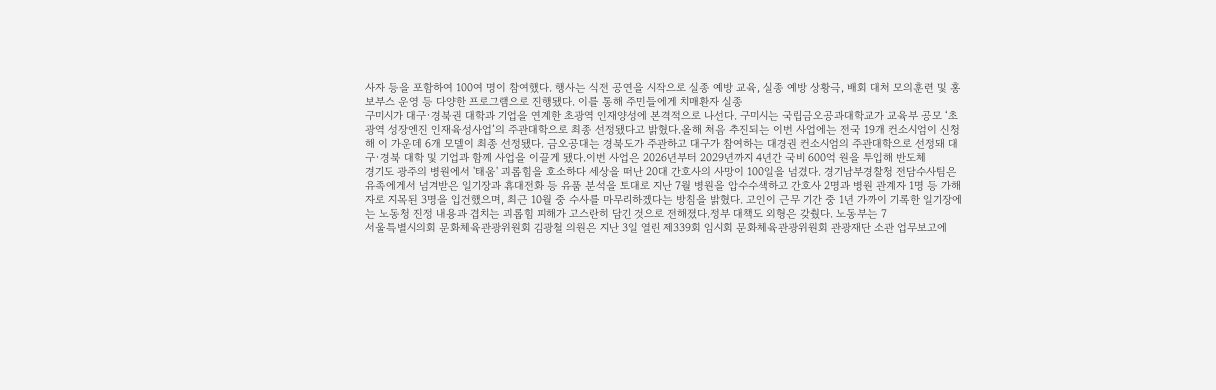사자 등을 포함하여 100여 명이 참여했다. 행사는 식전 공연을 시작으로 실종 예방 교육, 실종 예방 상황극, 배회 대처 모의훈련 및 홍보부스 운영 등 다양한 프로그램으로 진행됐다. 이를 통해 주민들에게 치매환자 실종
구미시가 대구·경북권 대학과 기업을 연계한 초광역 인재양성에 본격적으로 나선다. 구미시는 국립금오공과대학교가 교육부 공모 ‘초광역 성장엔진 인재육성사업’의 주관대학으로 최종 선정됐다고 밝혔다.올해 처음 추진되는 이번 사업에는 전국 19개 컨소시엄이 신청해 이 가운데 6개 모델이 최종 선정됐다. 금오공대는 경북도가 주관하고 대구가 참여하는 대경권 컨소시엄의 주관대학으로 선정돼 대구·경북 대학 및 기업과 함께 사업을 이끌게 됐다.이번 사업은 2026년부터 2029년까지 4년간 국비 600억 원을 투입해 반도체
경기도 광주의 병원에서 '태움' 괴롭힘을 호소하다 세상을 떠난 20대 간호사의 사망이 100일을 넘겼다. 경기남부경찰청 전담수사팀은 유족에게서 넘겨받은 일기장과 휴대전화 등 유품 분석을 토대로 지난 7월 병원을 압수수색하고 간호사 2명과 병원 관계자 1명 등 가해자로 지목된 3명을 입건했으며, 최근 10월 중 수사를 마무리하겠다는 방침을 밝혔다. 고인이 근무 기간 중 1년 가까이 기록한 일기장에는 노동청 진정 내용과 겹치는 괴롭힘 피해가 고스란히 담긴 것으로 전해졌다.정부 대책도 외형은 갖췄다. 노동부는 7
서울특별시의회 문화체육관광위원회 김광철 의원은 지난 3일 열린 제339회 임시회 문화체육관광위원회 관광재단 소관 업무보고에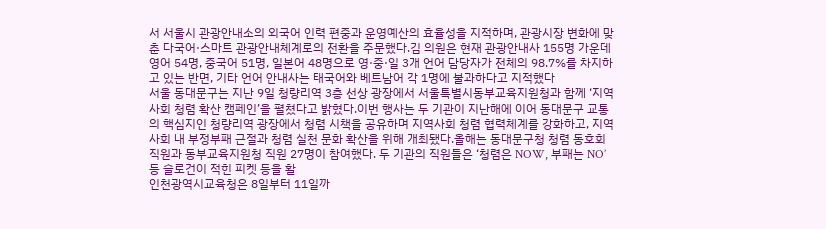서 서울시 관광안내소의 외국어 인력 편중과 운영예산의 효율성을 지적하며, 관광시장 변화에 맞춘 다국어·스마트 관광안내체계로의 전환을 주문했다.김 의원은 현재 관광안내사 155명 가운데 영어 54명, 중국어 51명, 일본어 48명으로 영·중·일 3개 언어 담당자가 전체의 98.7%를 차지하고 있는 반면, 기타 언어 안내사는 태국어와 베트남어 각 1명에 불과하다고 지적했다
서울 동대문구는 지난 9일 청량리역 3층 선상 광장에서 서울특별시동부교육지원청과 함께 ‘지역사회 청렴 확산 캠페인’을 펼쳤다고 밝혔다.이번 행사는 두 기관이 지난해에 이어 동대문구 교통의 핵심지인 청량리역 광장에서 청렴 시책을 공유하며 지역사회 청렴 협력체계를 강화하고, 지역사회 내 부정부패 근절과 청렴 실천 문화 확산을 위해 개최됐다.올해는 동대문구청 청렴 동호회 직원과 동부교육지원청 직원 27명이 참여했다. 두 기관의 직원들은 ‘청렴은 NOW, 부패는 NO’ 등 슬로건이 적힌 피켓 등을 활
인천광역시교육청은 8일부터 11일까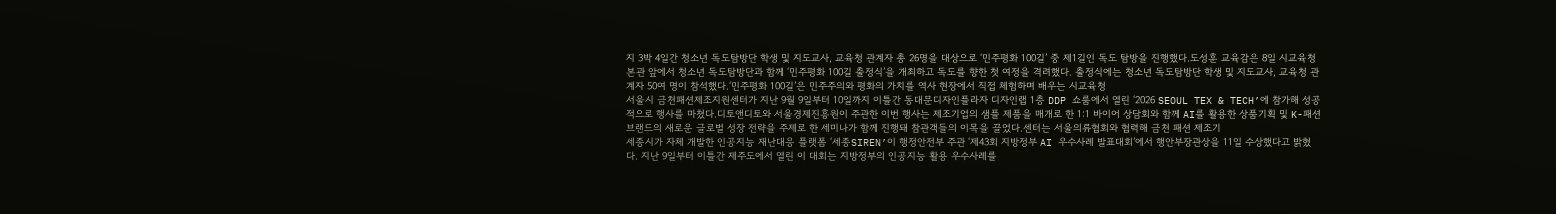지 3박 4일간 청소년 독도탐방단 학생 및 지도교사, 교육청 관계자 총 26명을 대상으로 ‘민주평화 100길’ 중 제1길인 독도 탐방을 진행했다.도성훈 교육감은 8일 시교육청 본관 앞에서 청소년 독도탐방단과 함께 ‘민주평화 100길 출정식’을 개최하고 독도를 향한 첫 여정을 격려했다. 출정식에는 청소년 독도탐방단 학생 및 지도교사, 교육청 관계자 50여 명이 참석했다.‘민주평화 100길’은 민주주의와 평화의 가치를 역사 현장에서 직접 체험하며 배우는 시교육청
서울시 금천패션제조지원센터가 지난 9월 9일부터 10일까지 이틀간 동대문디자인플라자 디자인랩 1층 DDP 쇼룸에서 열린 ‘2026 SEOUL TEX & TECH’에 참가해 성공적으로 행사를 마쳤다.디토앤디토와 서울경제진흥원이 주관한 이번 행사는 제조기업의 샘플 제품을 매개로 한 1:1 바이어 상담회와 함께 AI를 활용한 상품기획 및 K-패션 브랜드의 새로운 글로벌 성장 전략을 주제로 한 세미나가 함께 진행돼 참관객들의 이목을 끌었다.센터는 서울의류협회와 협력해 금천 패션 제조기
세종시가 자체 개발한 인공지능 재난대응 플랫폼 ‘세종SIREN’이 행정안전부 주관 ‘제43회 지방정부 AI 우수사례 발표대회’에서 행안부장관상을 11일 수상했다고 밝혔다. 지난 9일부터 이틀간 제주도에서 열린 이 대회는 지방정부의 인공지능 활용 우수사례를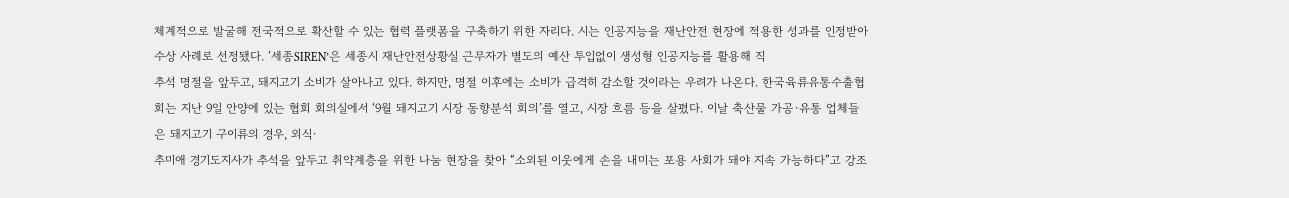체계적으로 발굴해 전국적으로 확산할 수 있는 협력 플랫폼을 구축하기 위한 자리다. 시는 인공지능을 재난안전 현장에 적용한 성과를 인정받아 수상 사례로 선정됐다. ‘세종SIREN’은 세종시 재난안전상황실 근무자가 별도의 예산 투입없이 생성형 인공지능를 활용해 직
추석 명절을 앞두고, 돼지고기 소비가 살아나고 있다. 하지만, 명절 이후에는 소비가 급격히 감소할 것이라는 우려가 나온다. 한국육류유통수출협회는 지난 9일 안양에 있는 협회 회의실에서 ‘9월 돼지고기 시장 동향분석 회의’를 열고, 시장 흐름 등을 살폈다. 이날 축산물 가공·유통 업체들은 돼지고기 구이류의 경우, 외식·
추미애 경기도지사가 추석을 앞두고 취약계층을 위한 나눔 현장을 찾아 “소외된 이웃에게 손을 내미는 포용 사회가 돼야 지속 가능하다”고 강조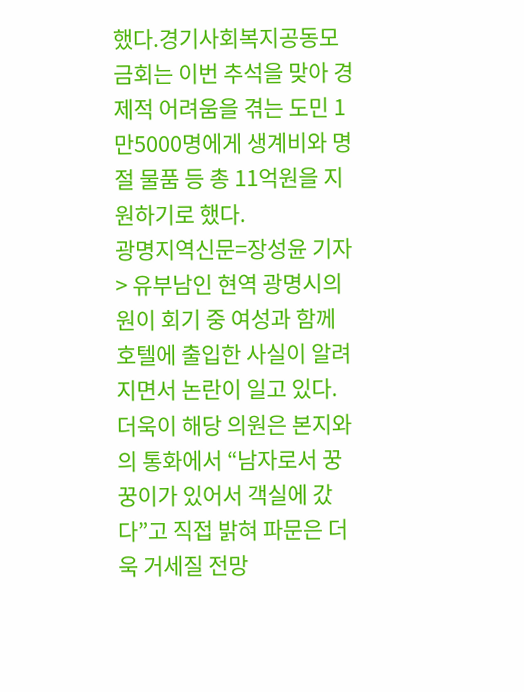했다.경기사회복지공동모금회는 이번 추석을 맞아 경제적 어려움을 겪는 도민 1만5000명에게 생계비와 명절 물품 등 총 11억원을 지원하기로 했다.
광명지역신문=장성윤 기자> 유부남인 현역 광명시의원이 회기 중 여성과 함께 호텔에 출입한 사실이 알려지면서 논란이 일고 있다. 더욱이 해당 의원은 본지와의 통화에서 “남자로서 꿍꿍이가 있어서 객실에 갔다”고 직접 밝혀 파문은 더욱 거세질 전망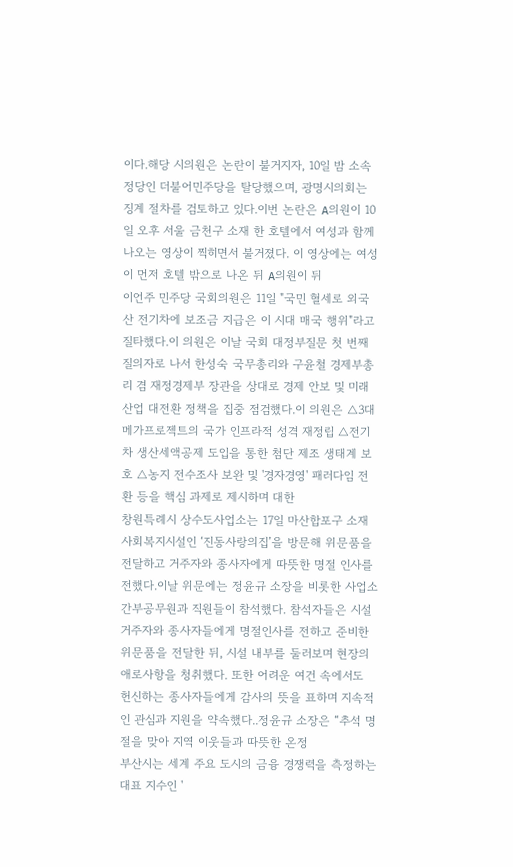이다.해당 시의원은 논란이 불거지자, 10일 밤 소속 정당인 더불어민주당을 탈당했으며, 광명시의회는 징계 절차를 검토하고 있다.이번 논란은 A의원이 10일 오후 서울 금천구 소재 한 호텔에서 여성과 함께 나오는 영상이 찍히면서 불거졌다. 이 영상에는 여성이 먼저 호텔 밖으로 나온 뒤 A의원이 뒤
이언주 민주당 국회의원은 11일 "국민 혈세로 외국산 전기차에 보조금 지급은 이 시대 매국 행위"라고 질타했다.이 의원은 이날 국회 대정부질문 첫 번째 질의자로 나서 한성숙 국무총리와 구윤철 경제부총리 겸 재정경제부 장관을 상대로 경제 안보 및 미래 산업 대전환 정책을 집중 점검했다.이 의원은 △3대 메가프로젝트의 국가 인프라적 성격 재정립 △전기차 생산세액공제 도입을 통한 첨단 제조 생태계 보호 △농지 전수조사 보완 및 '경자경영' 패러다임 전환 등을 핵심 과제로 제시하며 대한
창원특례시 상수도사업소는 17일 마산합포구 소재 사회복지시설인 ‘진동사랑의집’을 방문해 위문품을 전달하고 거주자와 종사자에게 따뜻한 명절 인사를 전했다.이날 위문에는 정윤규 소장을 비롯한 사업소 간부공무원과 직원들이 참석했다. 참석자들은 시설 거주자와 종사자들에게 명절인사를 전하고 준비한 위문품을 전달한 뒤, 시설 내부를 둘러보며 현장의 애로사항을 청취했다. 또한 어려운 여건 속에서도 헌신하는 종사자들에게 감사의 뜻을 표하며 지속적인 관심과 지원을 약속했다..정윤규 소장은 “추석 명절을 맞아 지역 이웃들과 따뜻한 온정
부산시는 세계 주요 도시의 금융 경쟁력을 측정하는 대표 지수인 '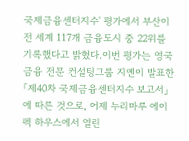국제금융센터지수' 평가에서 부산이 전 세계 117개 금융도시 중 22위를 기록했다고 밝혔다.이번 평가는 영국 금융 전문 컨설팅그룹 지옌이 발표한 「제40차 국제금융센터지수 보고서」에 따른 것으로, 어제 누리마루 에이펙 하우스에서 열린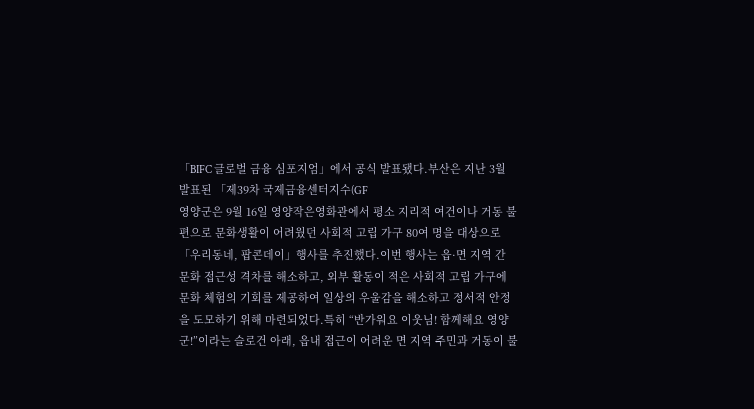「BIFC 글로벌 금융 심포지엄」에서 공식 발표됐다.부산은 지난 3월 발표된 「제39차 국제금융센터지수(GF
영양군은 9월 16일 영양작은영화관에서 평소 지리적 여건이나 거동 불편으로 문화생활이 어려웠던 사회적 고립 가구 80여 명을 대상으로 「우리동네, 팝콘데이」행사를 추진했다.이번 행사는 읍·면 지역 간 문화 접근성 격차를 해소하고, 외부 활동이 적은 사회적 고립 가구에 문화 체험의 기회를 제공하여 일상의 우울감을 해소하고 정서적 안정을 도모하기 위해 마련되었다.특히 “반가워요 이웃님! 함께해요 영양군!”이라는 슬로건 아래, 읍내 접근이 어려운 면 지역 주민과 거동이 불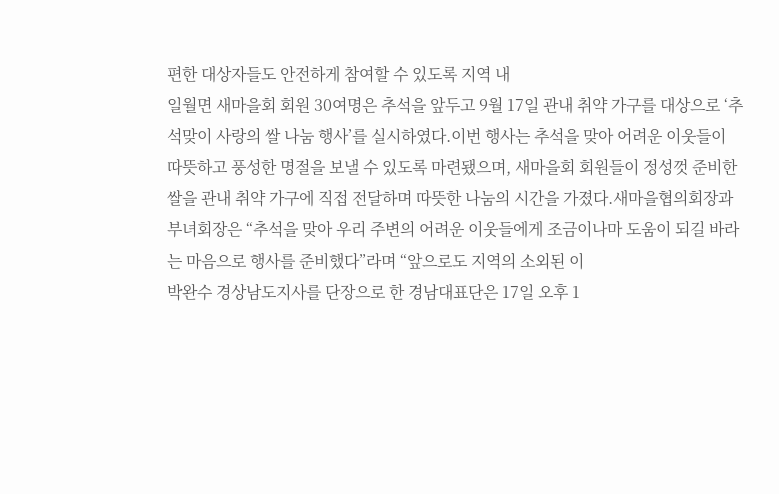편한 대상자들도 안전하게 참여할 수 있도록 지역 내
일월면 새마을회 회원 30여명은 추석을 앞두고 9월 17일 관내 취약 가구를 대상으로 ‘추석맞이 사랑의 쌀 나눔 행사’를 실시하였다.이번 행사는 추석을 맞아 어려운 이웃들이 따뜻하고 풍성한 명절을 보낼 수 있도록 마련됐으며, 새마을회 회원들이 정성껏 준비한 쌀을 관내 취약 가구에 직접 전달하며 따뜻한 나눔의 시간을 가졌다.새마을협의회장과 부녀회장은 “추석을 맞아 우리 주변의 어려운 이웃들에게 조금이나마 도움이 되길 바라는 마음으로 행사를 준비했다”라며 “앞으로도 지역의 소외된 이
박완수 경상남도지사를 단장으로 한 경남대표단은 17일 오후 1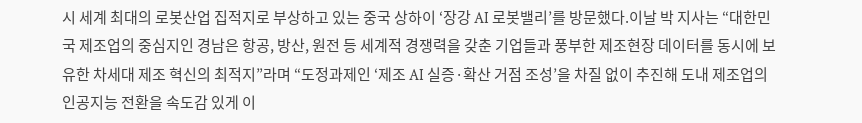시 세계 최대의 로봇산업 집적지로 부상하고 있는 중국 상하이 ‘장강 AI 로봇밸리’를 방문했다.이날 박 지사는 “대한민국 제조업의 중심지인 경남은 항공, 방산, 원전 등 세계적 경쟁력을 갖춘 기업들과 풍부한 제조현장 데이터를 동시에 보유한 차세대 제조 혁신의 최적지”라며 “도정과제인 ‘제조 AI 실증·확산 거점 조성’을 차질 없이 추진해 도내 제조업의 인공지능 전환을 속도감 있게 이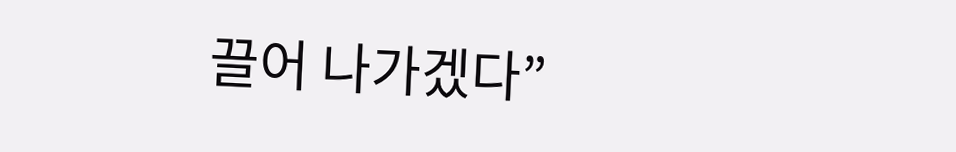끌어 나가겠다”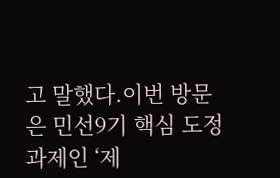고 말했다.이번 방문은 민선9기 핵심 도정과제인 ‘제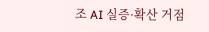조 AI 실증·확산 거점